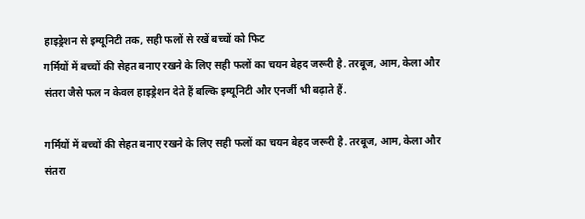हाइड्रेशन से इम्यूनिटी तक, सही फलों से रखें बच्चों को फिट
गर्मियों में बच्चों की सेहत बनाए रखने के लिए सही फलों का चयन बेहद जरूरी है. तरबूज, आम, केला और संतरा जैसे फल न केवल हाइड्रेशन देते हैं बल्कि इम्यूनिटी और एनर्जी भी बढ़ाते हैं.

गर्मियों में बच्चों की सेहत बनाए रखने के लिए सही फलों का चयन बेहद जरूरी है. तरबूज, आम, केला और संतरा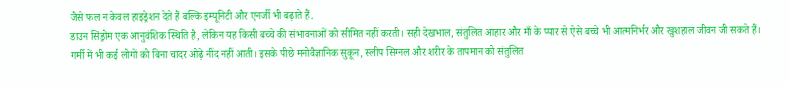जैसे फल न केवल हाइड्रेशन देते हैं बल्कि इम्यूनिटी और एनर्जी भी बढ़ाते हैं.
डाउन सिंड्रोम एक आनुवंशिक स्थिति है, लेकिन यह किसी बच्चे की संभावनाओं को सीमित नहीं करती। सही देखभाल, संतुलित आहार और माँ के प्यार से ऐसे बच्चे भी आत्मनिर्भर और खुशहाल जीवन जी सकते हैं।
गर्मी में भी कई लोगों को बिना चादर ओढ़े नींद नहीं आती। इसके पीछे मनोवैज्ञानिक सुकून, स्लीप सिग्नल और शरीर के तापमान को संतुलित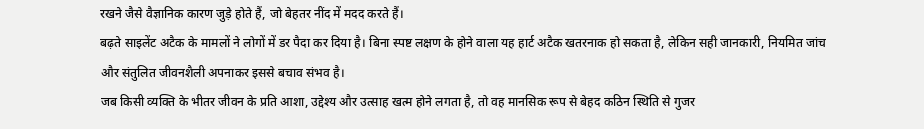रखने जैसे वैज्ञानिक कारण जुड़े होते हैं, जो बेहतर नींद में मदद करते हैं।
बढ़ते साइलेंट अटैक के मामलों ने लोगों में डर पैदा कर दिया है। बिना स्पष्ट लक्षण के होने वाला यह हार्ट अटैक खतरनाक हो सकता है, लेकिन सही जानकारी, नियमित जांच और संतुलित जीवनशैली अपनाकर इससे बचाव संभव है।
जब किसी व्यक्ति के भीतर जीवन के प्रति आशा, उद्देश्य और उत्साह खत्म होने लगता है, तो वह मानसिक रूप से बेहद कठिन स्थिति से गुजर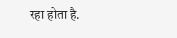रहा होता है.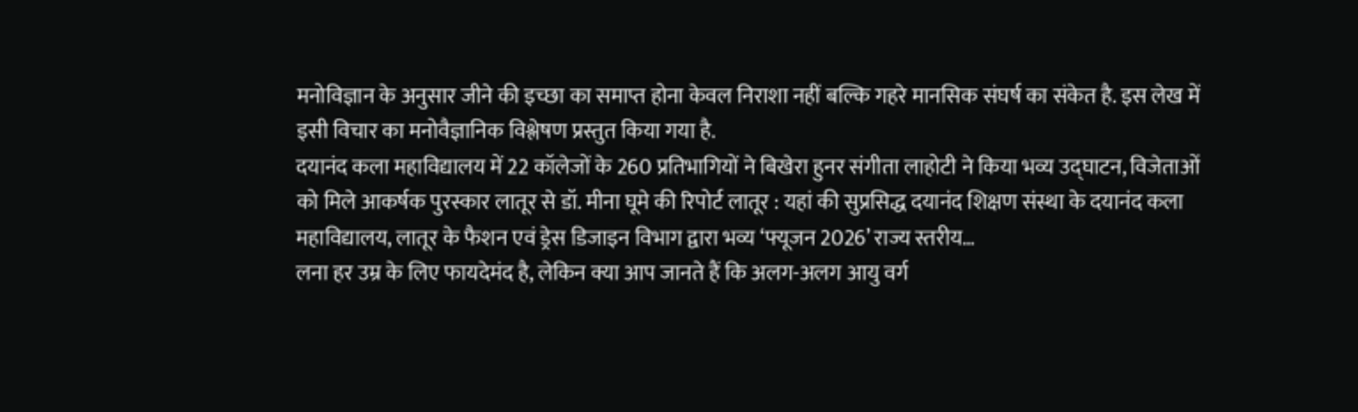मनोविज्ञान के अनुसार जीने की इच्छा का समाप्त होना केवल निराशा नहीं बल्कि गहरे मानसिक संघर्ष का संकेत है. इस लेख में इसी विचार का मनोवैज्ञानिक विश्लेषण प्रस्तुत किया गया है.
दयानंद कला महाविद्यालय में 22 कॉलेजों के 260 प्रतिभागियों ने बिखेरा हुनर संगीता लाहोटी ने किया भव्य उद्घाटन, विजेताओं को मिले आकर्षक पुरस्कार लातूर से डॉ. मीना घूमे की रिपोर्ट लातूर : यहां की सुप्रसिद्ध दयानंद शिक्षण संस्था के दयानंद कला महाविद्यालय, लातूर के फैशन एवं ड्रेस डिजाइन विभाग द्वारा भव्य ‘फ्यूजन 2026’ राज्य स्तरीय…
लना हर उम्र के लिए फायदेमंद है, लेकिन क्या आप जानते हैं कि अलग-अलग आयु वर्ग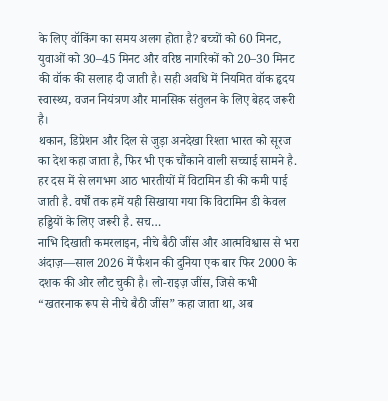के लिए वॉकिंग का समय अलग होता है? बच्चों को 60 मिनट, युवाओं को 30–45 मिनट और वरिष्ठ नागरिकों को 20–30 मिनट की वॉक की सलाह दी जाती है। सही अवधि में नियमित वॉक हृदय स्वास्थ्य, वजन नियंत्रण और मानसिक संतुलन के लिए बेहद जरूरी है।
थकान, डिप्रेशन और दिल से जुड़ा अनदेखा रिश्ता भारत को सूरज का देश कहा जाता है, फिर भी एक चौंकाने वाली सच्चाई सामने है. हर दस में से लगभग आठ भारतीयों में विटामिन डी की कमी पाई जाती है. वर्षों तक हमें यही सिखाया गया कि विटामिन डी केवल हड्डियों के लिए जरूरी है. सच…
नाभि दिखाती कमरलाइन, नीचे बैठी जींस और आत्मविश्वास से भरा अंदाज़—साल 2026 में फैशन की दुनिया एक बार फिर 2000 के दशक की ओर लौट चुकी है। लो-राइज़ जींस, जिसे कभी “खतरनाक रूप से नीचे बैठी जींस” कहा जाता था, अब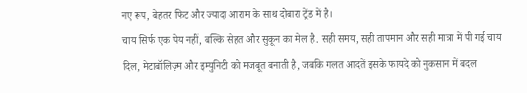नए रूप, बेहतर फिट और ज्यादा आराम के साथ दोबारा ट्रेंड में है।
चाय सिर्फ एक पेय नहीं, बल्कि सेहत और सुकून का मेल है. सही समय, सही तापमान और सही मात्रा में पी गई चाय दिल, मेटाबॉलिज़्म और इम्युनिटी को मजबूत बनाती है, जबकि गलत आदतें इसके फायदे को नुकसान में बदल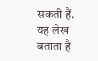सकती हैं. यह लेख बताता है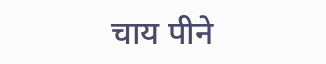चाय पीने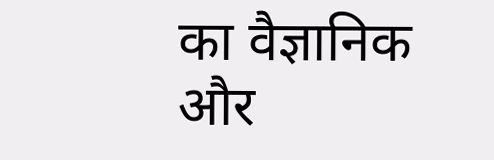का वैज्ञानिक और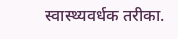स्वास्थ्यवर्धक तरीका.